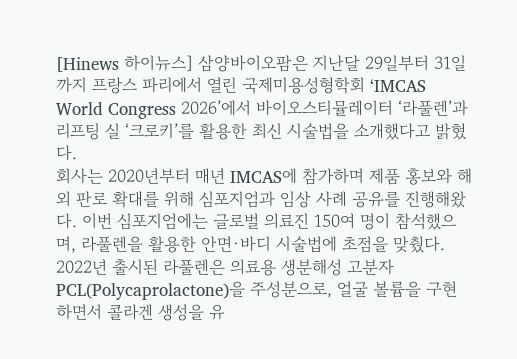[Hinews 하이뉴스] 삼양바이오팜은 지난달 29일부터 31일까지 프랑스 파리에서 열린 국제미용성형학회 ‘IMCAS World Congress 2026’에서 바이오스티뮬레이터 ‘라풀렌’과 리프팅 실 ‘크로키’를 활용한 최신 시술법을 소개했다고 밝혔다.
회사는 2020년부터 매년 IMCAS에 참가하며 제품 홍보와 해외 판로 확대를 위해 심포지엄과 임상 사례 공유를 진행해왔다. 이번 심포지엄에는 글로벌 의료진 150여 명이 참석했으며, 라풀렌을 활용한 안면·바디 시술법에 초점을 맞췄다.
2022년 출시된 라풀렌은 의료용 생분해성 고분자 PCL(Polycaprolactone)을 주성분으로, 얼굴 볼륨을 구현하면서 콜라겐 생성을 유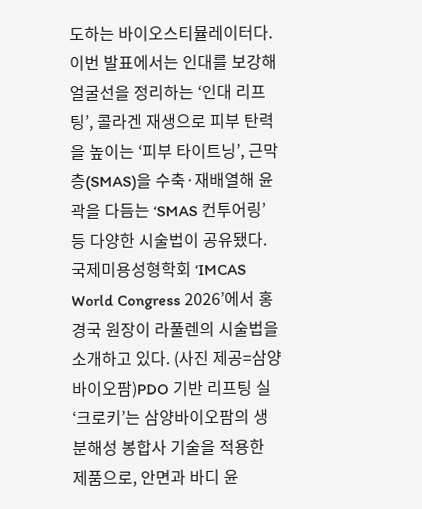도하는 바이오스티뮬레이터다. 이번 발표에서는 인대를 보강해 얼굴선을 정리하는 ‘인대 리프팅’, 콜라겐 재생으로 피부 탄력을 높이는 ‘피부 타이트닝’, 근막층(SMAS)을 수축·재배열해 윤곽을 다듬는 ‘SMAS 컨투어링’ 등 다양한 시술법이 공유됐다.
국제미용성형학회 ‘IMCAS World Congress 2026’에서 홍경국 원장이 라풀렌의 시술법을 소개하고 있다. (사진 제공=삼양바이오팜)PDO 기반 리프팅 실 ‘크로키’는 삼양바이오팜의 생분해성 봉합사 기술을 적용한 제품으로, 안면과 바디 윤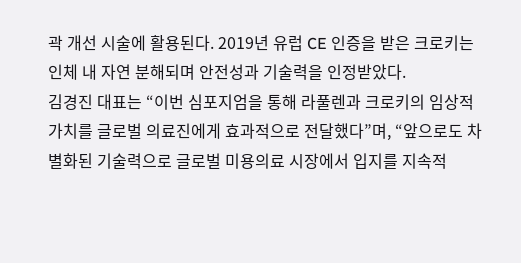곽 개선 시술에 활용된다. 2019년 유럽 CE 인증을 받은 크로키는 인체 내 자연 분해되며 안전성과 기술력을 인정받았다.
김경진 대표는 “이번 심포지엄을 통해 라풀렌과 크로키의 임상적 가치를 글로벌 의료진에게 효과적으로 전달했다”며, “앞으로도 차별화된 기술력으로 글로벌 미용의료 시장에서 입지를 지속적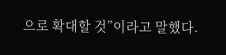으로 확대할 것”이라고 말했다.